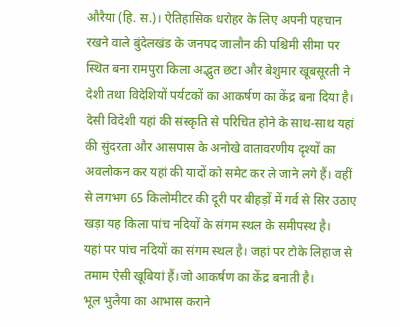औरैया (हि. स.)। ऐतिहासिक धरोहर के लिए अपनी पहचान रखने वाले बुंदेलखंड के जनपद जालौन की पश्चिमी सीमा पर स्थित बना रामपुरा किला अद्भुत छटा और बेशुमार खूबसूरती ने देशी तथा विदेशियों पर्यटकों का आकर्षण का केंद्र बना दिया है।
देसी विदेशी यहां की संस्कृति से परिचित होने के साथ-साथ यहां की सुंदरता और आसपास के अनोखे वातावरणीय दृश्यों का अवलोकन कर यहां की यादों को समेट कर ले जाने लगे हैं। वहीं से लगभग 65 किलोमीटर की दूरी पर बीहड़ों में गर्व से सिर उठाए खड़ा यह किला पांच नदियों के संगम स्थल के समीपस्थ है।
यहां पर पांच नदियों का संगम स्थल है। जहां पर टोके लिहाज से तमाम ऐसी खूबियां हैं।जो आकर्षण का केंद्र बनाती है।
भूल भुलैया का आभास कराने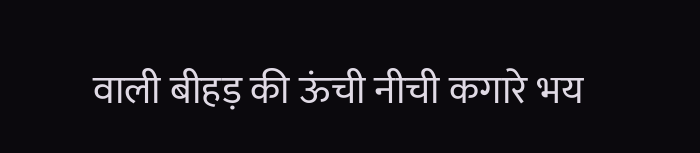वाली बीहड़ की ऊंची नीची कगारे भय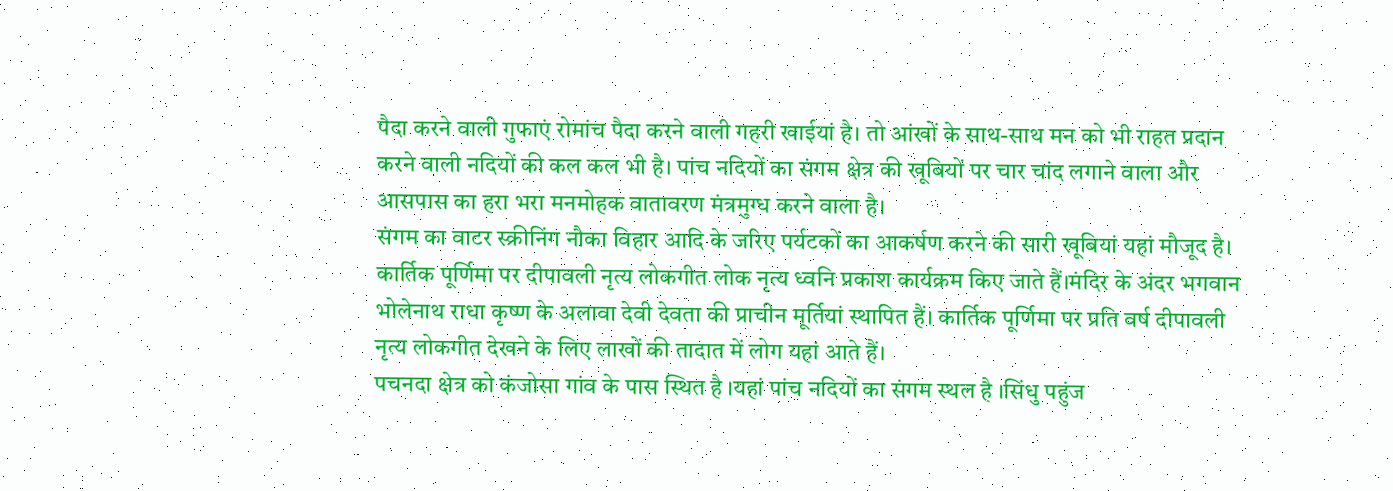पैदा करने वाली गुफाएं रोमांच पैदा करने वाली गहरी खाईयां है। तो आंखों के साथ-साथ मन को भी राहत प्रदान करने वाली नदियों की कल कल भी है। पांच नदियों का संगम क्षेत्र की खूबियों पर चार चांद लगाने वाला और आसपास का हरा भरा मनमोहक वातावरण मंत्रमुग्ध करने वाला है।
संगम का वाटर स्क्रीनिंग नौका विहार आदि के जरिए पर्यटकों का आकर्षण करने की सारी खूबियां यहां मौजूद है। कार्तिक पूर्णिमा पर दीपावली नृत्य लोकगीत लोक नृत्य ध्वनि प्रकाश कार्यक्रम किए जाते हैं।मंदिर के अंदर भगवान भोलेनाथ राधा कृष्ण के अलावा देवी देवता की प्राचीन मूर्तियां स्थापित हैं। कार्तिक पूर्णिमा पर प्रति वर्ष दीपावली नृत्य लोकगीत देखने के लिए लाखों की तादात में लोग यहां आते हैं।
पचनदा क्षेत्र को कंजोसा गांव के पास स्थित है ।यहां पांच नदियों का संगम स्थल है ।सिंधु पहुंज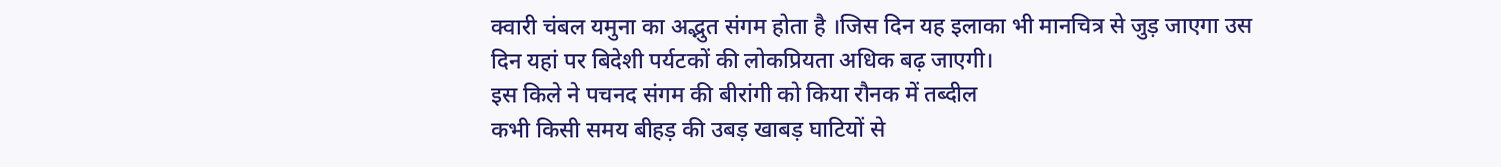क्वारी चंबल यमुना का अद्भुत संगम होता है ।जिस दिन यह इलाका भी मानचित्र से जुड़ जाएगा उस दिन यहां पर बिदेशी पर्यटकों की लोकप्रियता अधिक बढ़ जाएगी।
इस किले ने पचनद संगम की बीरांगी को किया रौनक में तब्दील
कभी किसी समय बीहड़ की उबड़ खाबड़ घाटियों से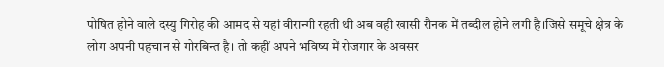पोषित होने वाले दस्यु गिरोह की आमद से यहां वीरान्गी रहती थी अब वही खासी रौनक में तब्दील होने लगी है।जिसे समूचे क्षेत्र के लोग अपनी पहचान से गोरबिन्त है। तो कहीं अपने भविष्य में रोजगार के अवसर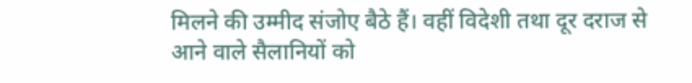मिलने की उम्मीद संजोए बैठे हैं। वहीं विदेशी तथा दूर दराज से आने वाले सैलानियों को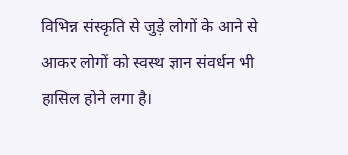विभिन्न संस्कृति से जुड़े लोगों के आने से आकर लोगों को स्वस्थ ज्ञान संवर्धन भी हासिल होने लगा है।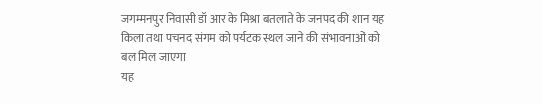जगम्मनपुर निवासी डॉ आर के मिश्रा बतलाते के जनपद की शान यह किला तथा पचनद संगम को पर्यटक स्थल जाने की संभावनाओं को बल मिल जाएगा
यह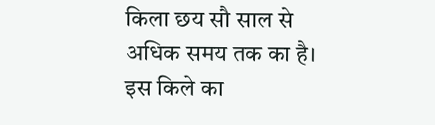किला छय सौ साल से अधिक समय तक का है। इस किले का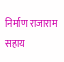निर्माण राजाराम सहाय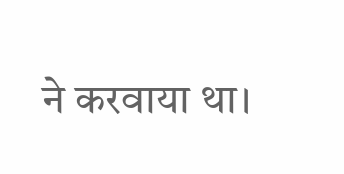ने करवाया था।